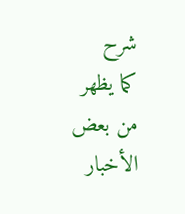شرح
كما يظهر من بعض الأخبار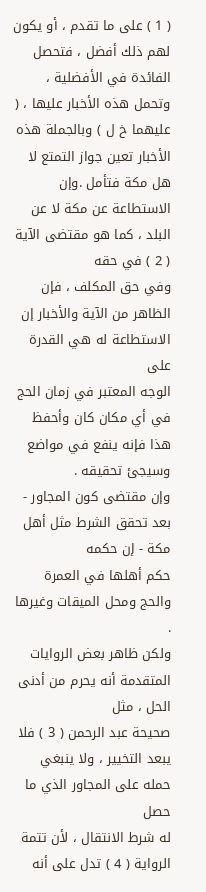( 1 ) على ما تقدم ، أو يكون لهم ذلك أفضل ، فتحصل
الفائدة في الأفضلية ، وتحمل هذه الأخبار عليها ، ( عليهما خ ل ) وبالجملة هذه
الأخبار تعين جواز التمتع لا هل مكة فتأمل .وإن الاستطاعة عن مكة لا عن البلد ، كما هو مقتضى الآية ( 2 ) في حقه
وفي حق المكلف ، فإن الظاهر من الآية والأخبار إن الاستطاعة له هي القدرة على
الوجه المعتبر في زمان الحج في أي مكان كان وأحفظ هذا فإنه ينفع في مواضع
وسيجئ تحقيقه .
وإن مقتضى كون المجاور - بعد تحقق الشرط مثل أهل مكة - إن حكمه
حكم أهلها في العمرة والحج ومحل الميقات وغيرها .
ولكن ظاهر بعض الروايات المتقدمة أنه يحرم من أدنى الحل ، مثل
صحيحة عبد الرحمن ( 3 ) فلا يبعد التخيير ، ولا ينبغي حمله على المجاور الذي ما حصل
له شرط الانتقال ، لأن تتمة الرواية ( 4 ) تدل على أنه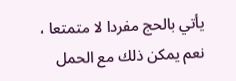يأتي بالحج مفردا لا متمتعا ،
نعم يمكن ذلك مع الحمل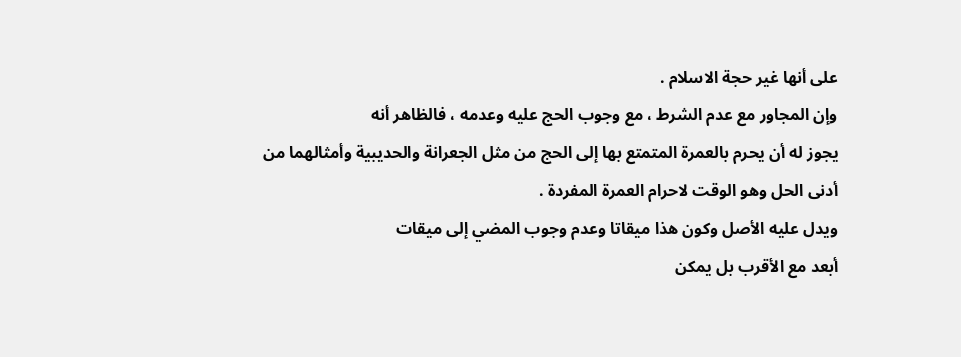على أنها غير حجة الاسلام .
وإن المجاور مع عدم الشرط ، مع وجوب الحج عليه وعدمه ، فالظاهر أنه
يجوز له أن يحرم بالعمرة المتمتع بها إلى الحج من مثل الجعرانة والحديبية وأمثالهما من
أدنى الحل وهو الوقت لاحرام العمرة المفردة .
ويدل عليه الأصل وكون هذا ميقاتا وعدم وجوب المضي إلى ميقات
أبعد مع الأقرب بل يمكن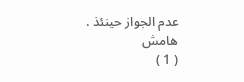عدم الجواز حينئذ .
هامش
( 1 )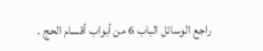راجع الوسائل الباب 6 من أبواب أقسام الحج .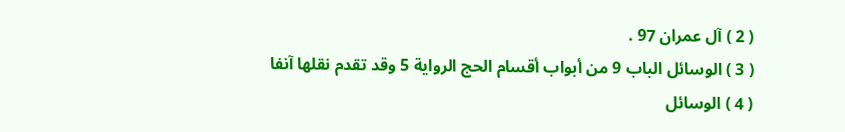( 2 ) آل عمران 97 .
( 3 ) الوسائل الباب 9 من أبواب أقسام الحج الرواية 5 وقد تقدم نقلها آنفا
( 4 ) الوسائل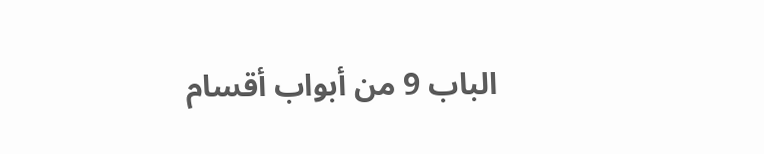الباب 9 من أبواب أقسام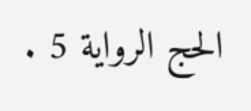الحج الرواية 5 .